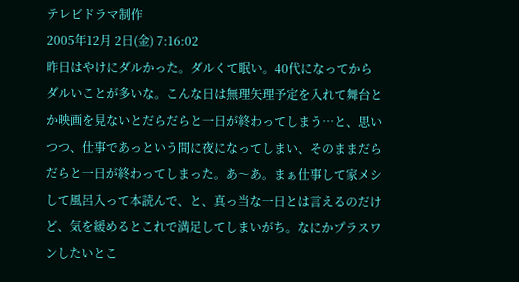テレビドラマ制作
2005年12月 2日(金) 7:16:02
昨日はやけにダルかった。ダルくて眠い。40代になってからダルいことが多いな。こんな日は無理矢理予定を入れて舞台とか映画を見ないとだらだらと一日が終わってしまう…と、思いつつ、仕事であっという間に夜になってしまい、そのままだらだらと一日が終わってしまった。あ〜あ。まぁ仕事して家メシして風呂入って本読んで、と、真っ当な一日とは言えるのだけど、気を緩めるとこれで満足してしまいがち。なにかプラスワンしたいとこ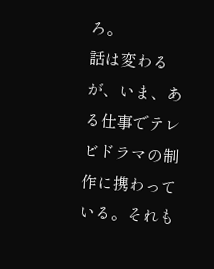ろ。
話は変わるが、いま、ある仕事でテレビドラマの制作に携わっている。それも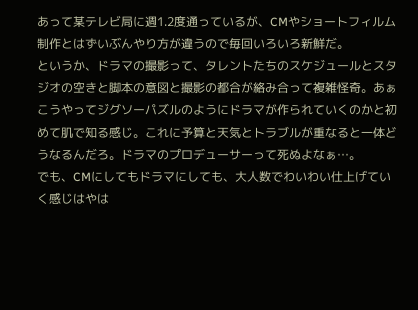あって某テレビ局に週1.2度通っているが、CMやショートフィルム制作とはずいぶんやり方が違うので毎回いろいろ新鮮だ。
というか、ドラマの撮影って、タレントたちのスケジュールとスタジオの空きと脚本の意図と撮影の都合が絡み合って複雑怪奇。あぁこうやってジグソーパズルのようにドラマが作られていくのかと初めて肌で知る感じ。これに予算と天気とトラブルが重なると一体どうなるんだろ。ドラマのプロデューサーって死ぬよなぁ…。
でも、CMにしてもドラマにしても、大人数でわいわい仕上げていく感じはやは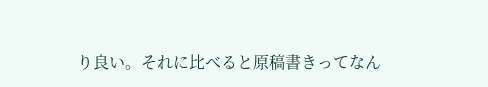り良い。それに比べると原稿書きってなん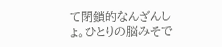て閉鎖的なんざんしょ。ひとりの脳みそで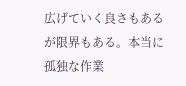広げていく良さもあるが限界もある。本当に孤独な作業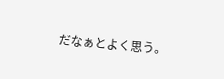だなぁとよく思う。